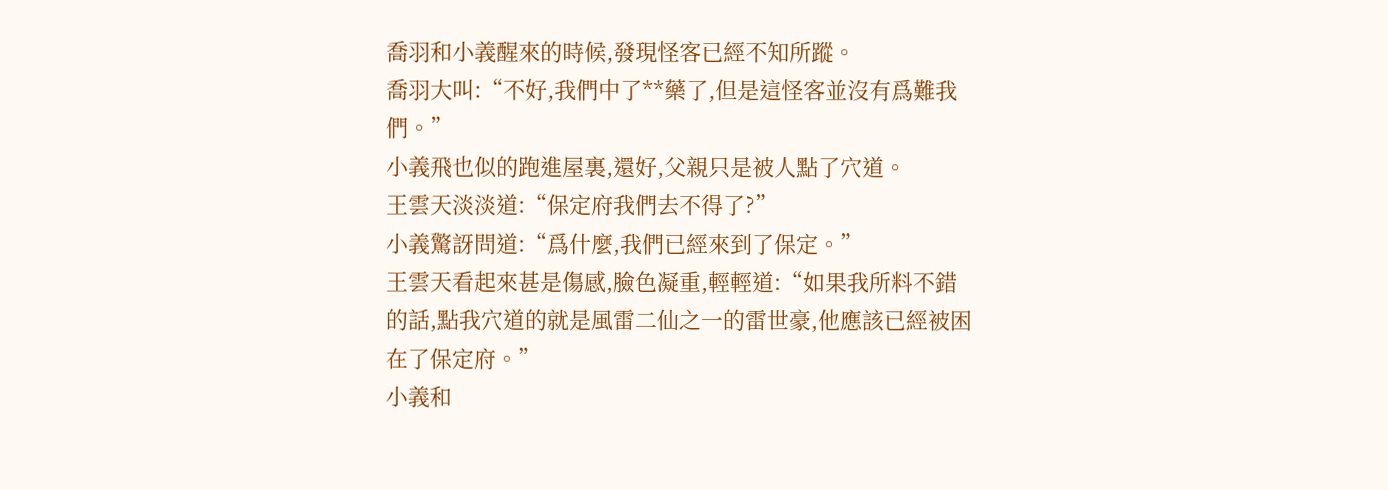喬羽和小義醒來的時候,發現怪客已經不知所蹤。
喬羽大叫:“不好,我們中了**藥了,但是這怪客並沒有爲難我們。”
小義飛也似的跑進屋裏,還好,父親只是被人點了穴道。
王雲天淡淡道:“保定府我們去不得了?”
小義驚訝問道:“爲什麼,我們已經來到了保定。”
王雲天看起來甚是傷感,臉色凝重,輕輕道:“如果我所料不錯的話,點我穴道的就是風雷二仙之一的雷世豪,他應該已經被困在了保定府。”
小義和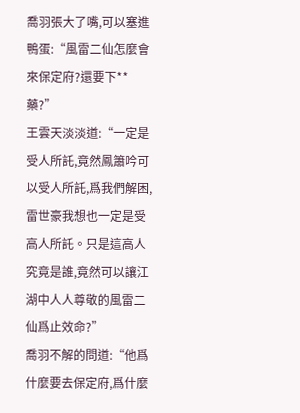喬羽張大了嘴,可以塞進鴨蛋:“風雷二仙怎麼會來保定府?還要下**藥?”
王雲天淡淡道:“一定是受人所託,竟然鳳簫吟可以受人所託,爲我們解困,雷世豪我想也一定是受高人所託。只是這高人究竟是誰,竟然可以讓江湖中人人尊敬的風雷二仙爲止效命?”
喬羽不解的問道:“他爲什麼要去保定府,爲什麼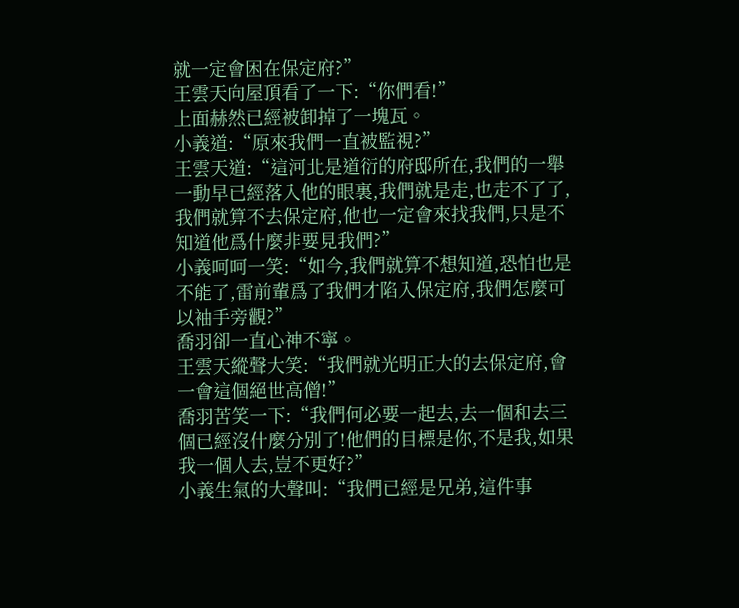就一定會困在保定府?”
王雲天向屋頂看了一下:“你們看!”
上面赫然已經被卸掉了一塊瓦。
小義道:“原來我們一直被監視?”
王雲天道:“這河北是道衍的府邸所在,我們的一舉一動早已經落入他的眼裏,我們就是走,也走不了了,我們就算不去保定府,他也一定會來找我們,只是不知道他爲什麼非要見我們?”
小義呵呵一笑:“如今,我們就算不想知道,恐怕也是不能了,雷前輩爲了我們才陷入保定府,我們怎麼可以袖手旁觀?”
喬羽卻一直心神不寧。
王雲天縱聲大笑:“我們就光明正大的去保定府,會一會這個絕世高僧!”
喬羽苦笑一下:“我們何必要一起去,去一個和去三個已經沒什麼分別了!他們的目標是你,不是我,如果我一個人去,豈不更好?”
小義生氣的大聲叫:“我們已經是兄弟,這件事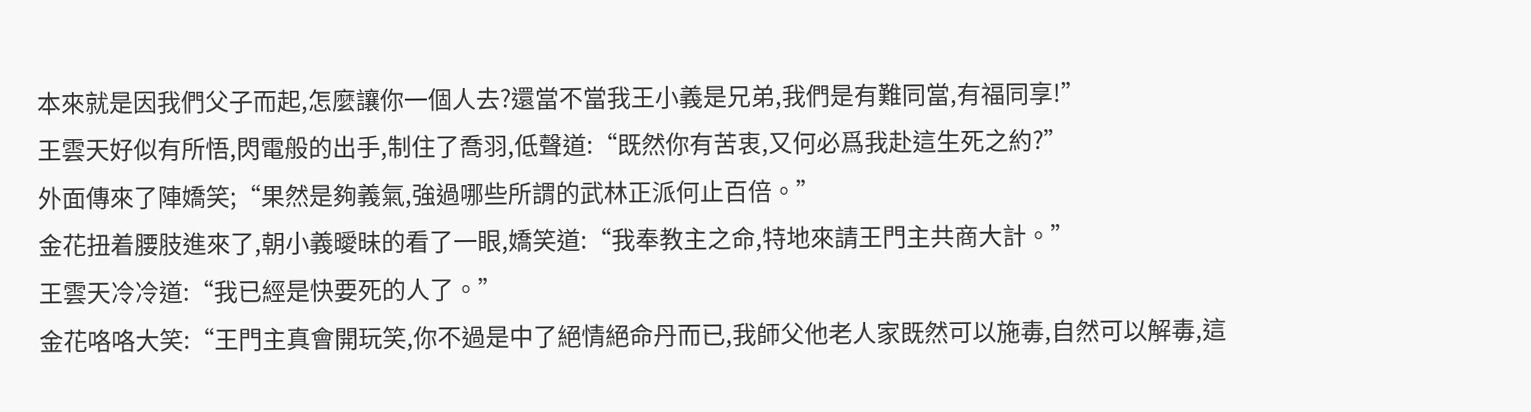本來就是因我們父子而起,怎麼讓你一個人去?還當不當我王小義是兄弟,我們是有難同當,有福同享!”
王雲天好似有所悟,閃電般的出手,制住了喬羽,低聲道:“既然你有苦衷,又何必爲我赴這生死之約?”
外面傳來了陣嬌笑;“果然是夠義氣,強過哪些所謂的武林正派何止百倍。”
金花扭着腰肢進來了,朝小義曖昧的看了一眼,嬌笑道:“我奉教主之命,特地來請王門主共商大計。”
王雲天冷冷道:“我已經是快要死的人了。”
金花咯咯大笑:“王門主真會開玩笑,你不過是中了絕情絕命丹而已,我師父他老人家既然可以施毒,自然可以解毒,這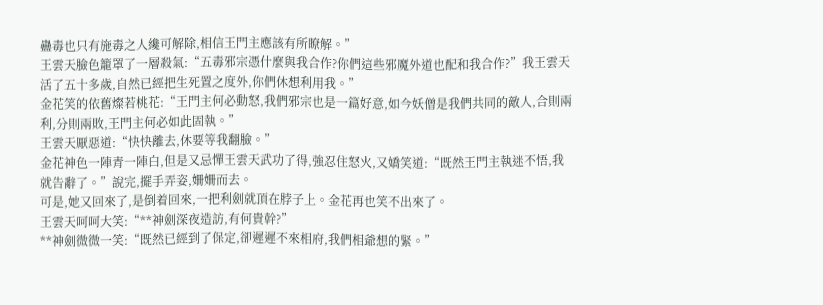蠱毒也只有施毒之人纔可解除,相信王門主應該有所瞭解。”
王雲天臉色籠罩了一層殺氣:“五毒邪宗憑什麼與我合作?你們這些邪魔外道也配和我合作?”我王雲天活了五十多歲,自然已經把生死置之度外,你們休想利用我。”
金花笑的依舊燦若桃花:“王門主何必動怒,我們邪宗也是一篇好意,如今妖僧是我們共同的敵人,合則兩利,分則兩敗,王門主何必如此固執。”
王雲天厭惡道:“快快離去,休要等我翻臉。”
金花神色一陣青一陣白,但是又忌憚王雲天武功了得,強忍住怒火,又嬌笑道:“既然王門主執迷不悟,我就告辭了。”說完,擺手弄姿,姍姍而去。
可是,她又回來了,是倒着回來,一把利劍就頂在脖子上。金花再也笑不出來了。
王雲天呵呵大笑:“**神劍深夜造訪,有何貴幹?”
**神劍微微一笑:“既然已經到了保定,卻遲遲不來相府,我們相爺想的緊。”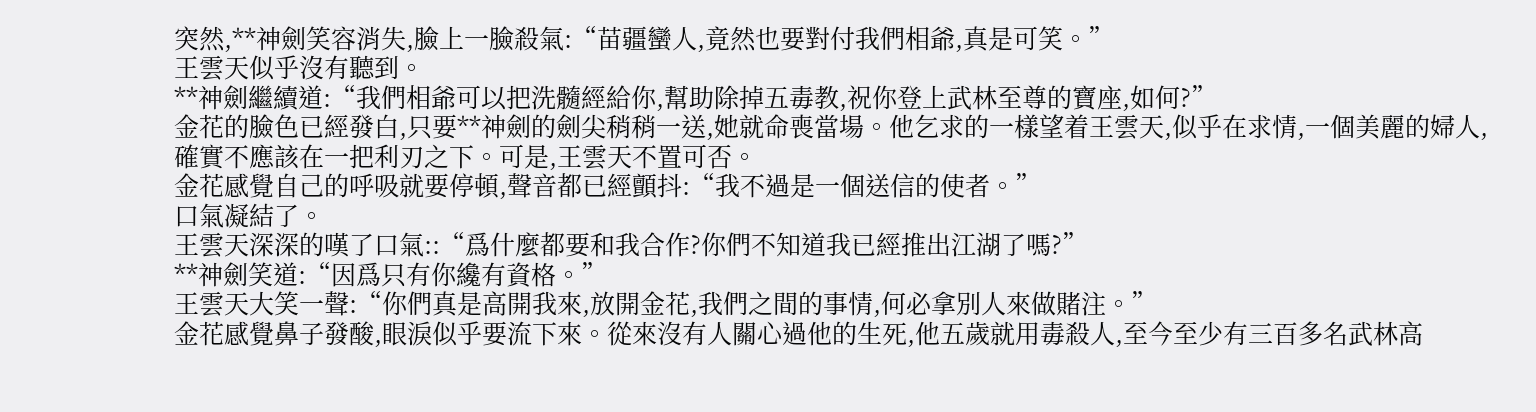突然,**神劍笑容消失,臉上一臉殺氣:“苗疆蠻人,竟然也要對付我們相爺,真是可笑。”
王雲天似乎沒有聽到。
**神劍繼續道:“我們相爺可以把洗髓經給你,幫助除掉五毒教,祝你登上武林至尊的寶座,如何?”
金花的臉色已經發白,只要**神劍的劍尖稍稍一送,她就命喪當場。他乞求的一樣望着王雲天,似乎在求情,一個美麗的婦人,確實不應該在一把利刃之下。可是,王雲天不置可否。
金花感覺自己的呼吸就要停頓,聲音都已經顫抖:“我不過是一個送信的使者。”
口氣凝結了。
王雲天深深的嘆了口氣::“爲什麼都要和我合作?你們不知道我已經推出江湖了嗎?”
**神劍笑道:“因爲只有你纔有資格。”
王雲天大笑一聲:“你們真是高開我來,放開金花,我們之間的事情,何必拿別人來做賭注。”
金花感覺鼻子發酸,眼淚似乎要流下來。從來沒有人關心過他的生死,他五歲就用毒殺人,至今至少有三百多名武林高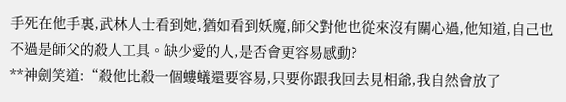手死在他手裏,武林人士看到她,猶如看到妖魔,師父對他也從來沒有關心過,他知道,自己也不過是師父的殺人工具。缺少愛的人,是否會更容易感動?
**神劍笑道:“殺他比殺一個螻蟻還要容易,只要你跟我回去見相爺,我自然會放了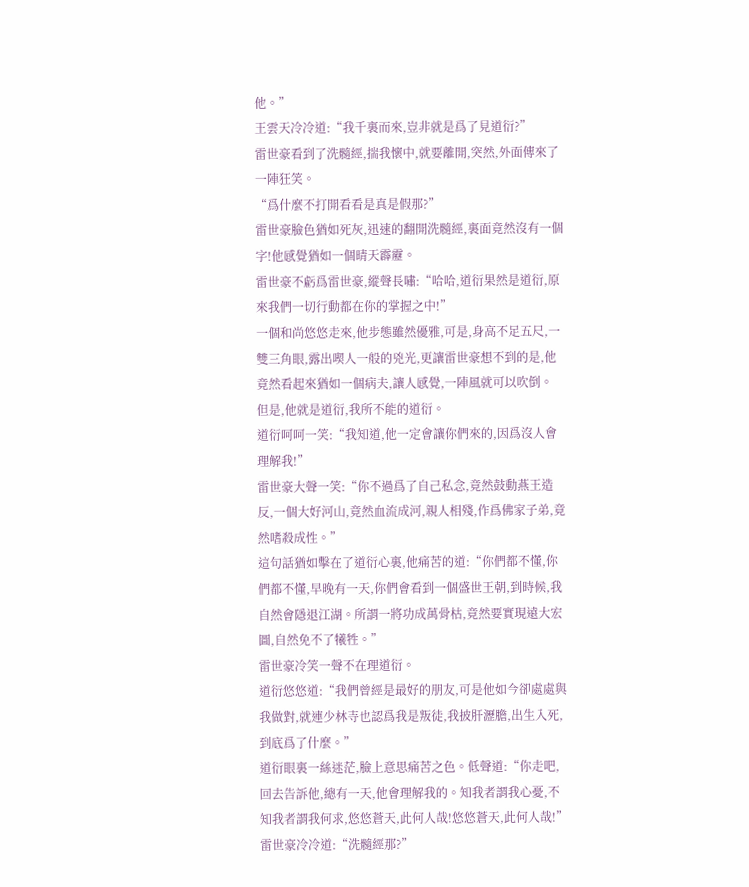他。”
王雲天冷冷道:“我千裏而來,豈非就是爲了見道衍?”
雷世豪看到了洗髓經,揣我懷中,就要離開,突然,外面傳來了一陣狂笑。
“爲什麼不打開看看是真是假那?”
雷世豪臉色猶如死灰,迅速的翻開洗髓經,裏面竟然沒有一個字!他感覺猶如一個晴天霹靂。
雷世豪不虧爲雷世豪,縱聲長嘯:“哈哈,道衍果然是道衍,原來我們一切行動都在你的掌握之中!”
一個和尚悠悠走來,他步態雖然優雅,可是,身高不足五尺,一雙三角眼,露出喫人一般的兇光,更讓雷世豪想不到的是,他竟然看起來猶如一個病夫,讓人感覺,一陣風就可以吹倒。
但是,他就是道衍,我所不能的道衍。
道衍呵呵一笑:“我知道,他一定會讓你們來的,因爲沒人會理解我!”
雷世豪大聲一笑:“你不過爲了自己私念,竟然鼓動燕王造反,一個大好河山,竟然血流成河,親人相殘,作爲佛家子弟,竟然嗜殺成性。”
這句話猶如擊在了道衍心裏,他痛苦的道:“你們都不懂,你們都不懂,早晚有一天,你們會看到一個盛世王朝,到時候,我自然會隱退江湖。所謂一將功成萬骨枯,竟然要實現遠大宏圖,自然免不了犧牲。”
雷世豪冷笑一聲不在理道衍。
道衍悠悠道:“我們曾經是最好的朋友,可是他如今卻處處與我做對,就連少林寺也認爲我是叛徒,我披肝瀝膽,出生入死,到底爲了什麼。”
道衍眼裏一絲迷茫,臉上意思痛苦之色。低聲道:“你走吧,回去告訴他,總有一天,他會理解我的。知我者謂我心憂,不知我者謂我何求,悠悠蒼天,此何人哉!悠悠蒼天,此何人哉!”
雷世豪冷冷道:“洗髓經那?”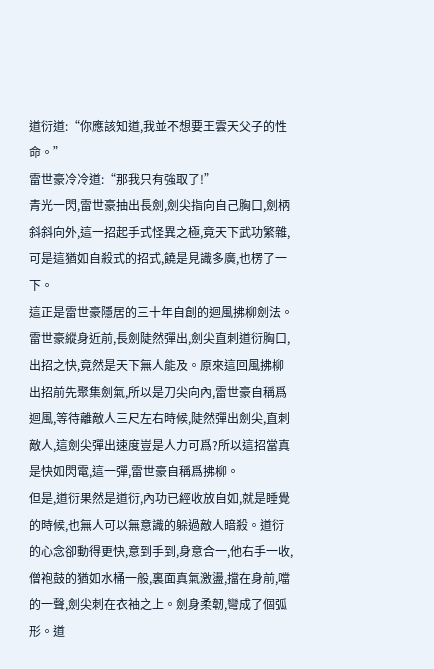道衍道:“你應該知道,我並不想要王雲天父子的性命。”
雷世豪冷冷道:“那我只有強取了!”
青光一閃,雷世豪抽出長劍,劍尖指向自己胸口,劍柄斜斜向外,這一招起手式怪異之極,竟天下武功繁雜,可是這猶如自殺式的招式,饒是見識多廣,也楞了一下。
這正是雷世豪隱居的三十年自創的迴風拂柳劍法。雷世豪縱身近前,長劍陡然彈出,劍尖直刺道衍胸口,出招之快,竟然是天下無人能及。原來這回風拂柳出招前先聚集劍氣,所以是刀尖向內,雷世豪自稱爲迴風,等待離敵人三尺左右時候,陡然彈出劍尖,直刺敵人,這劍尖彈出速度豈是人力可爲?所以這招當真是快如閃電,這一彈,雷世豪自稱爲拂柳。
但是,道衍果然是道衍,內功已經收放自如,就是睡覺的時候,也無人可以無意識的躲過敵人暗殺。道衍的心念卻動得更快,意到手到,身意合一,他右手一收,僧袍鼓的猶如水桶一般,裏面真氣激盪,擋在身前,噹的一聲,劍尖刺在衣袖之上。劍身柔韌,彎成了個弧形。道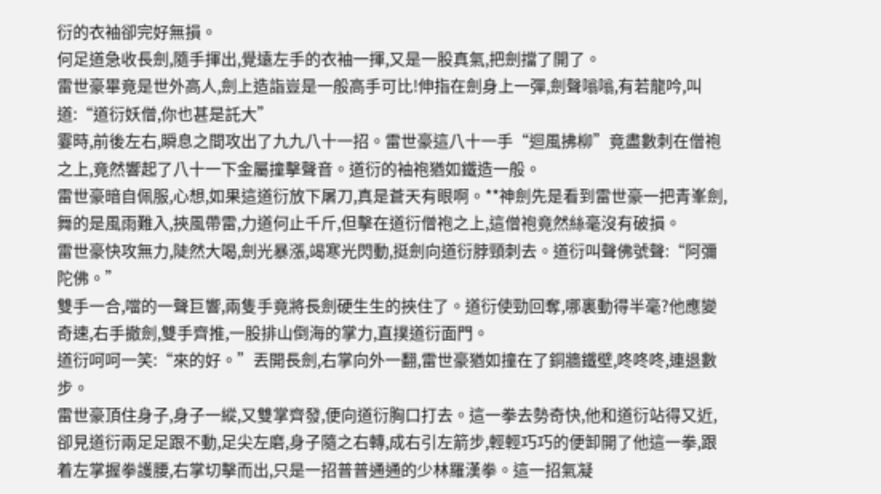衍的衣袖卻完好無損。
何足道急收長劍,隨手揮出,覺遠左手的衣袖一揮,又是一股真氣,把劍擋了開了。
雷世豪畢竟是世外高人,劍上造詣豈是一般高手可比!伸指在劍身上一彈,劍聲嗡嗡,有若龍吟,叫道:“道衍妖僧,你也甚是託大”
霎時,前後左右,瞬息之間攻出了九九八十一招。雷世豪這八十一手“迴風拂柳”竟盡數刺在僧袍之上,竟然響起了八十一下金屬撞擊聲音。道衍的袖袍猶如鐵造一般。
雷世豪暗自佩服,心想,如果這道衍放下屠刀,真是蒼天有眼啊。**神劍先是看到雷世豪一把青峯劍,舞的是風雨難入,挾風帶雷,力道何止千斤,但擊在道衍僧袍之上,這僧袍竟然絲毫沒有破損。
雷世豪快攻無力,陡然大喝,劍光暴漲,竭寒光閃動,挺劍向道衍脖頸刺去。道衍叫聲佛號聲:“阿彌陀佛。”
雙手一合,噹的一聲巨響,兩隻手竟將長劍硬生生的挾住了。道衍使勁回奪,哪裏動得半毫?他應變奇速,右手撤劍,雙手齊推,一股排山倒海的掌力,直撲道衍面門。
道衍呵呵一笑:“來的好。”丟開長劍,右掌向外一翻,雷世豪猶如撞在了銅牆鐵壁,咚咚咚,連退數步。
雷世豪頂住身子,身子一縱,又雙掌齊發,便向道衍胸口打去。這一拳去勢奇快,他和道衍站得又近,卻見道衍兩足足跟不動,足尖左磨,身子隨之右轉,成右引左箭步,輕輕巧巧的便卸開了他這一拳,跟着左掌握拳護腰,右掌切擊而出,只是一招普普通通的少林羅漢拳。這一招氣凝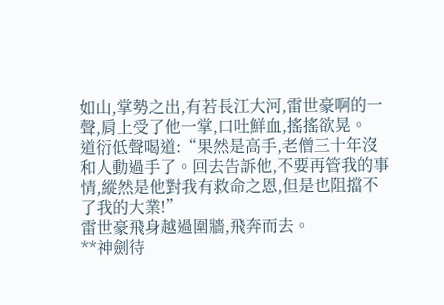如山,掌勢之出,有若長江大河,雷世豪啊的一聲,肩上受了他一掌,口吐鮮血,搖搖欲晃。
道衍低聲喝道:“果然是高手,老僧三十年沒和人動過手了。回去告訴他,不要再管我的事情,縱然是他對我有救命之恩,但是也阻擋不了我的大業!”
雷世豪飛身越過圍牆,飛奔而去。
**神劍待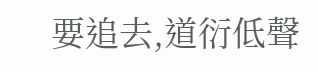要追去,道衍低聲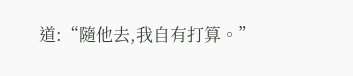道:“隨他去,我自有打算。”